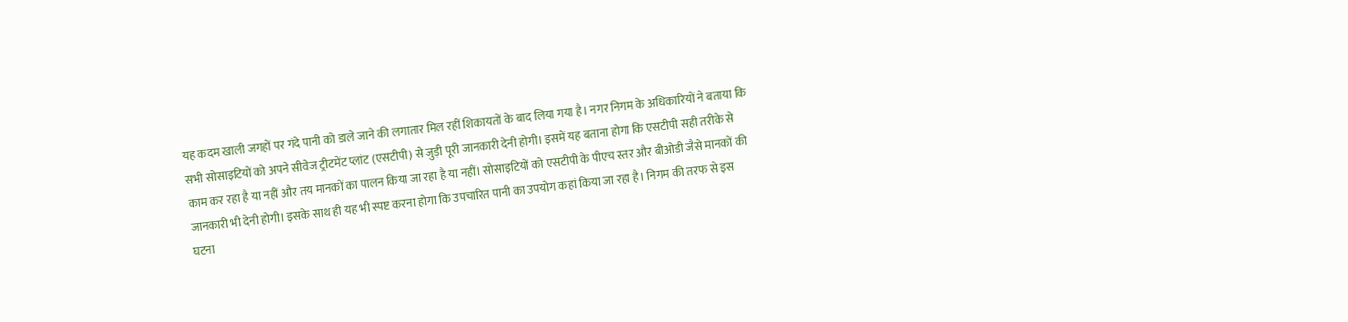यह कदम खाली जगहों पर गंदे पानी को डाले जाने की लगातार मिल रहीं शिकायतों के बाद लिया गया है। नगर निगम के अधिकारियों ने बताया कि सभी सोसाइटियों को अपने सीवेज ट्रीटमेंट प्लांट (एसटीपी) से जुड़ी पूरी जानकारी देनी होगी। इसमें यह बताना होगा कि एसटीपी सही तरीके से काम कर रहा है या नहीं और तय मानकों का पालन किया जा रहा है या नहीं। सोसाइटियों को एसटीपी के पीएच स्तर और बीओडी जैसे मानकों की जानकारी भी देनी होगी। इसके साथ ही यह भी स्पष्ट करना होगा कि उपचारित पानी का उपयोग कहां किया जा रहा है। निगम की तरफ से इस घटना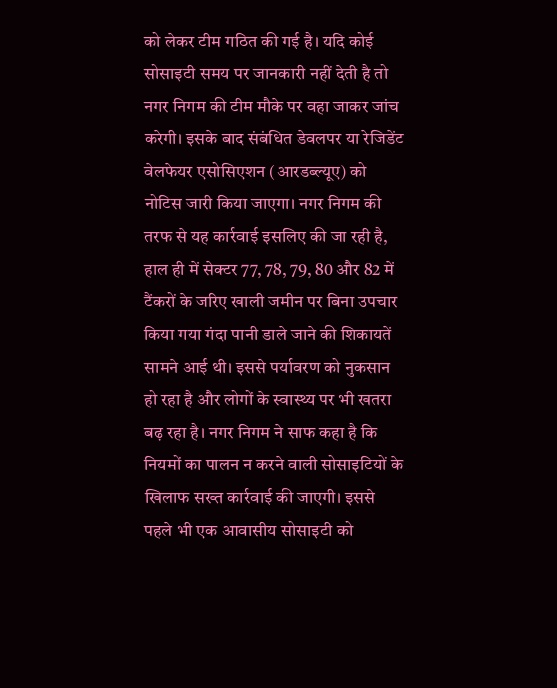को लेकर टीम गठित की गई है। यदि कोई सोसाइटी समय पर जानकारी नहीं देती है तो नगर निगम की टीम मौके पर वहा जाकर जांच करेगी। इसके बाद संबंधित डेवलपर या रेजिडेंट वेलफेयर एसोसिएशन (आरडब्ल्यूए) को नोटिस जारी किया जाएगा। नगर निगम की तरफ से यह कार्रवाई इसलिए की जा रही है, हाल ही में सेक्टर 77, 78, 79, 80 और 82 में टैंकरों के जरिए खाली जमीन पर बिना उपचार किया गया गंदा पानी डाले जाने की शिकायतें सामने आई थी। इससे पर्यावरण को नुकसान हो रहा है और लोगों के स्वास्थ्य पर भी खतरा बढ़ रहा है। नगर निगम ने साफ कहा है कि नियमों का पालन न करने वाली सोसाइटियों के खिलाफ सख्त कार्रवाई की जाएगी। इससे पहले भी एक आवासीय सोसाइटी को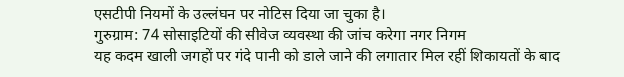एसटीपी नियमों के उल्लंघन पर नोटिस दिया जा चुका है।
गुरुग्राम: 74 सोसाइटियों की सीवेज व्यवस्था की जांच करेगा नगर निगम
यह कदम खाली जगहों पर गंदे पानी को डाले जाने की लगातार मिल रहीं शिकायतों के बाद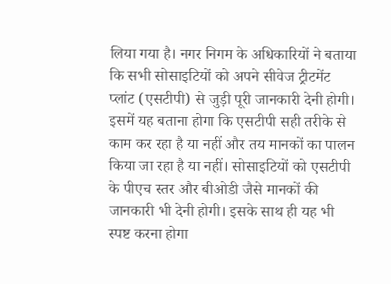लिया गया है। नगर निगम के अधिकारियों ने बताया कि सभी सोसाइटियों को अपने सीवेज ट्रीटमेंट प्लांट (एसटीपी) से जुड़ी पूरी जानकारी देनी होगी। इसमें यह बताना होगा कि एसटीपी सही तरीके से काम कर रहा है या नहीं और तय मानकों का पालन किया जा रहा है या नहीं। सोसाइटियों को एसटीपी के पीएच स्तर और बीओडी जैसे मानकों की जानकारी भी देनी होगी। इसके साथ ही यह भी स्पष्ट करना होगा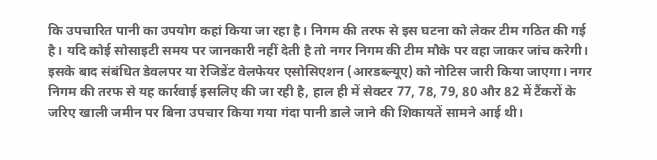कि उपचारित पानी का उपयोग कहां किया जा रहा है। निगम की तरफ से इस घटना को लेकर टीम गठित की गई है। यदि कोई सोसाइटी समय पर जानकारी नहीं देती है तो नगर निगम की टीम मौके पर वहा जाकर जांच करेगी। इसके बाद संबंधित डेवलपर या रेजिडेंट वेलफेयर एसोसिएशन (आरडब्ल्यूए) को नोटिस जारी किया जाएगा। नगर निगम की तरफ से यह कार्रवाई इसलिए की जा रही है, हाल ही में सेक्टर 77, 78, 79, 80 और 82 में टैंकरों के जरिए खाली जमीन पर बिना उपचार किया गया गंदा पानी डाले जाने की शिकायतें सामने आई थी।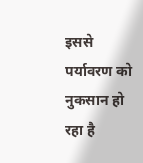इससे पर्यावरण को नुकसान हो रहा है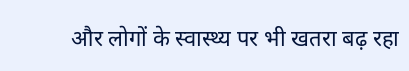और लोगों के स्वास्थ्य पर भी खतरा बढ़ रहा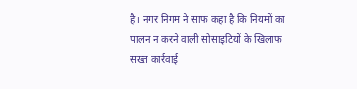है। नगर निगम ने साफ कहा है कि नियमों का पालन न करने वाली सोसाइटियों के खिलाफ सख्त कार्रवाई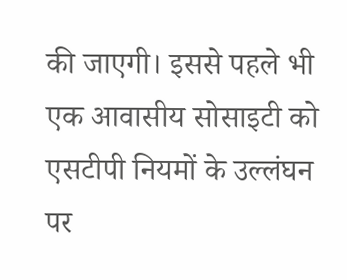की जाएगी। इससे पहले भी एक आवासीय सोसाइटी को एसटीपी नियमों के उल्लंघन पर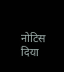नोटिस दिया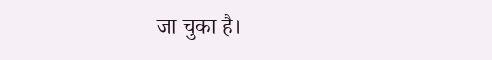जा चुका है।